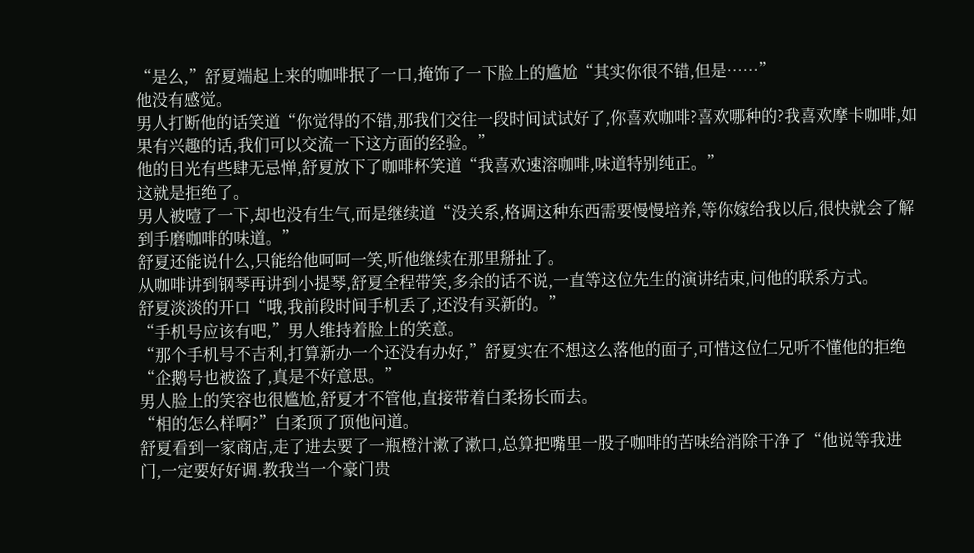“是么,”舒夏端起上来的咖啡抿了一口,掩饰了一下脸上的尴尬“其实你很不错,但是……”
他没有感觉。
男人打断他的话笑道“你觉得的不错,那我们交往一段时间试试好了,你喜欢咖啡?喜欢哪种的?我喜欢摩卡咖啡,如果有兴趣的话,我们可以交流一下这方面的经验。”
他的目光有些肆无忌惮,舒夏放下了咖啡杯笑道“我喜欢速溶咖啡,味道特别纯正。”
这就是拒绝了。
男人被噎了一下,却也没有生气,而是继续道“没关系,格调这种东西需要慢慢培养,等你嫁给我以后,很快就会了解到手磨咖啡的味道。”
舒夏还能说什么,只能给他呵呵一笑,听他继续在那里掰扯了。
从咖啡讲到钢琴再讲到小提琴,舒夏全程带笑,多余的话不说,一直等这位先生的演讲结束,问他的联系方式。
舒夏淡淡的开口“哦,我前段时间手机丢了,还没有买新的。”
“手机号应该有吧,”男人维持着脸上的笑意。
“那个手机号不吉利,打算新办一个还没有办好,”舒夏实在不想这么落他的面子,可惜这位仁兄听不懂他的拒绝“企鹅号也被盗了,真是不好意思。”
男人脸上的笑容也很尴尬,舒夏才不管他,直接带着白柔扬长而去。
“相的怎么样啊?”白柔顶了顶他问道。
舒夏看到一家商店,走了进去要了一瓶橙汁漱了漱口,总算把嘴里一股子咖啡的苦味给消除干净了“他说等我进门,一定要好好调.教我当一个豪门贵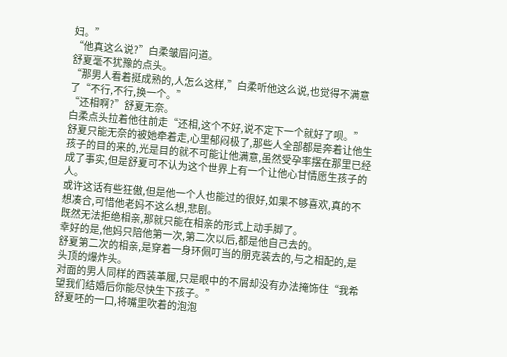妇。”
“他真这么说?”白柔皱眉问道。
舒夏毫不犹豫的点头。
“那男人看着挺成熟的,人怎么这样,”白柔听他这么说,也觉得不满意了“不行,不行,换一个。”
“还相啊?”舒夏无奈。
白柔点头拉着他往前走“还相,这个不好,说不定下一个就好了呗。”
舒夏只能无奈的被她牵着走,心里郁闷极了,那些人全部都是奔着让他生孩子的目的来的,光是目的就不可能让他满意,虽然受孕率摆在那里已经成了事实,但是舒夏可不认为这个世界上有一个让他心甘情愿生孩子的人。
或许这话有些狂傲,但是他一个人也能过的很好,如果不够喜欢,真的不想凑合,可惜他老妈不这么想,悲剧。
既然无法拒绝相亲,那就只能在相亲的形式上动手脚了。
幸好的是,他妈只陪他第一次,第二次以后,都是他自己去的。
舒夏第二次的相亲,是穿着一身环佩叮当的朋克装去的,与之相配的,是头顶的爆炸头。
对面的男人同样的西装革履,只是眼中的不屑却没有办法掩饰住“我希望我们结婚后你能尽快生下孩子。”
舒夏呸的一口,将嘴里吹着的泡泡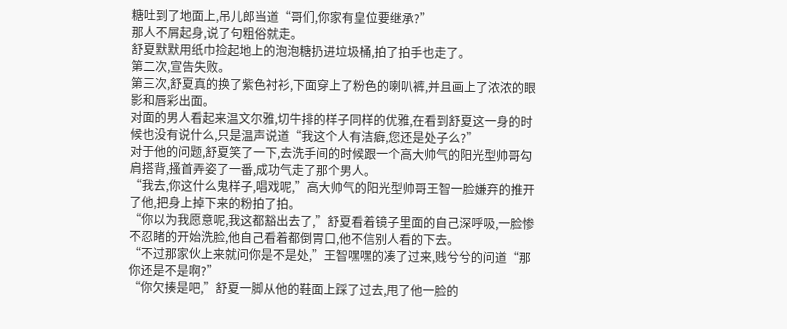糖吐到了地面上,吊儿郎当道“哥们,你家有皇位要继承?”
那人不屑起身,说了句粗俗就走。
舒夏默默用纸巾捡起地上的泡泡糖扔进垃圾桶,拍了拍手也走了。
第二次,宣告失败。
第三次,舒夏真的换了紫色衬衫,下面穿上了粉色的喇叭裤,并且画上了浓浓的眼影和唇彩出面。
对面的男人看起来温文尔雅,切牛排的样子同样的优雅,在看到舒夏这一身的时候也没有说什么,只是温声说道“我这个人有洁癖,您还是处子么?”
对于他的问题,舒夏笑了一下,去洗手间的时候跟一个高大帅气的阳光型帅哥勾肩搭背,搔首弄姿了一番,成功气走了那个男人。
“我去,你这什么鬼样子,唱戏呢,”高大帅气的阳光型帅哥王智一脸嫌弃的推开了他,把身上掉下来的粉拍了拍。
“你以为我愿意呢,我这都豁出去了,”舒夏看着镜子里面的自己深呼吸,一脸惨不忍睹的开始洗脸,他自己看着都倒胃口,他不信别人看的下去。
“不过那家伙上来就问你是不是处,”王智嘿嘿的凑了过来,贱兮兮的问道“那你还是不是啊?”
“你欠揍是吧,”舒夏一脚从他的鞋面上踩了过去,甩了他一脸的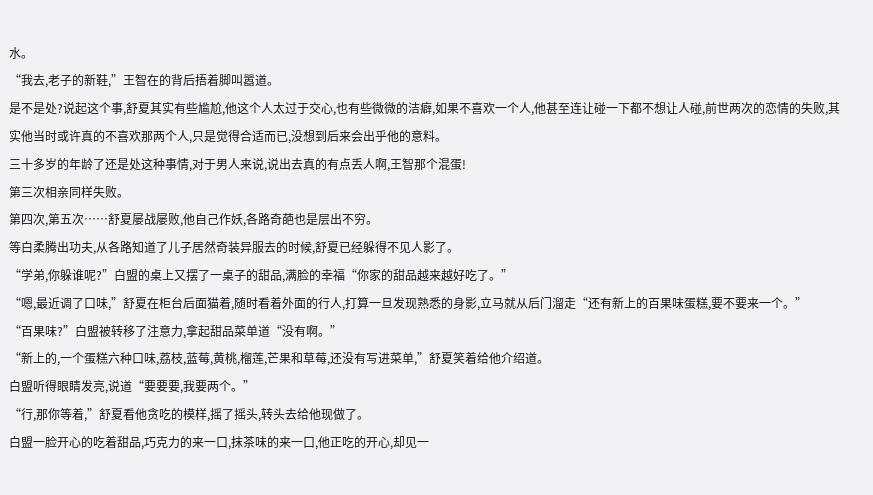水。
“我去,老子的新鞋,”王智在的背后捂着脚叫嚣道。
是不是处?说起这个事,舒夏其实有些尴尬,他这个人太过于交心,也有些微微的洁癖,如果不喜欢一个人,他甚至连让碰一下都不想让人碰,前世两次的恋情的失败,其实他当时或许真的不喜欢那两个人,只是觉得合适而已,没想到后来会出乎他的意料。
三十多岁的年龄了还是处这种事情,对于男人来说,说出去真的有点丢人啊,王智那个混蛋!
第三次相亲同样失败。
第四次,第五次……舒夏屡战屡败,他自己作妖,各路奇葩也是层出不穷。
等白柔腾出功夫,从各路知道了儿子居然奇装异服去的时候,舒夏已经躲得不见人影了。
“学弟,你躲谁呢?”白盟的桌上又摆了一桌子的甜品,满脸的幸福“你家的甜品越来越好吃了。”
“嗯,最近调了口味,”舒夏在柜台后面猫着,随时看着外面的行人,打算一旦发现熟悉的身影,立马就从后门溜走“还有新上的百果味蛋糕,要不要来一个。”
“百果味?”白盟被转移了注意力,拿起甜品菜单道“没有啊。”
“新上的,一个蛋糕六种口味,荔枝,蓝莓,黄桃,榴莲,芒果和草莓,还没有写进菜单,”舒夏笑着给他介绍道。
白盟听得眼睛发亮,说道“要要要,我要两个。”
“行,那你等着,”舒夏看他贪吃的模样,摇了摇头,转头去给他现做了。
白盟一脸开心的吃着甜品,巧克力的来一口,抹茶味的来一口,他正吃的开心,却见一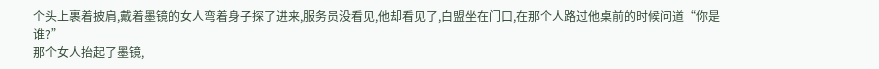个头上裹着披肩,戴着墨镜的女人弯着身子探了进来,服务员没看见,他却看见了,白盟坐在门口,在那个人路过他桌前的时候问道“你是谁?”
那个女人抬起了墨镜,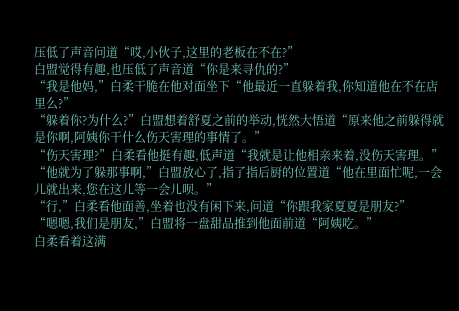压低了声音问道“哎,小伙子,这里的老板在不在?”
白盟觉得有趣,也压低了声音道“你是来寻仇的?”
“我是他妈,”白柔干脆在他对面坐下“他最近一直躲着我,你知道他在不在店里么?”
“躲着你?为什么?”白盟想着舒夏之前的举动,恍然大悟道“原来他之前躲得就是你啊,阿姨你干什么伤天害理的事情了。”
“伤天害理?”白柔看他挺有趣,低声道“我就是让他相亲来着,没伤天害理。”
“他就为了躲那事啊,”白盟放心了,指了指后厨的位置道“他在里面忙呢,一会儿就出来,您在这儿等一会儿呗。”
“行,”白柔看他面善,坐着也没有闲下来,问道“你跟我家夏夏是朋友?”
“嗯嗯,我们是朋友,”白盟将一盘甜品推到他面前道“阿姨吃。”
白柔看着这满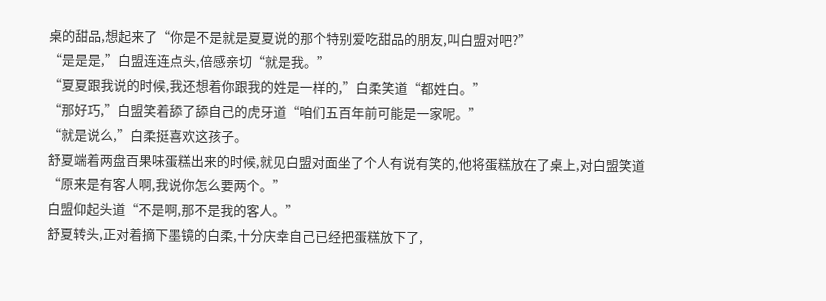桌的甜品,想起来了“你是不是就是夏夏说的那个特别爱吃甜品的朋友,叫白盟对吧?”
“是是是,”白盟连连点头,倍感亲切“就是我。”
“夏夏跟我说的时候,我还想着你跟我的姓是一样的,”白柔笑道“都姓白。”
“那好巧,”白盟笑着舔了舔自己的虎牙道“咱们五百年前可能是一家呢。”
“就是说么,”白柔挺喜欢这孩子。
舒夏端着两盘百果味蛋糕出来的时候,就见白盟对面坐了个人有说有笑的,他将蛋糕放在了桌上,对白盟笑道“原来是有客人啊,我说你怎么要两个。”
白盟仰起头道“不是啊,那不是我的客人。”
舒夏转头,正对着摘下墨镜的白柔,十分庆幸自己已经把蛋糕放下了,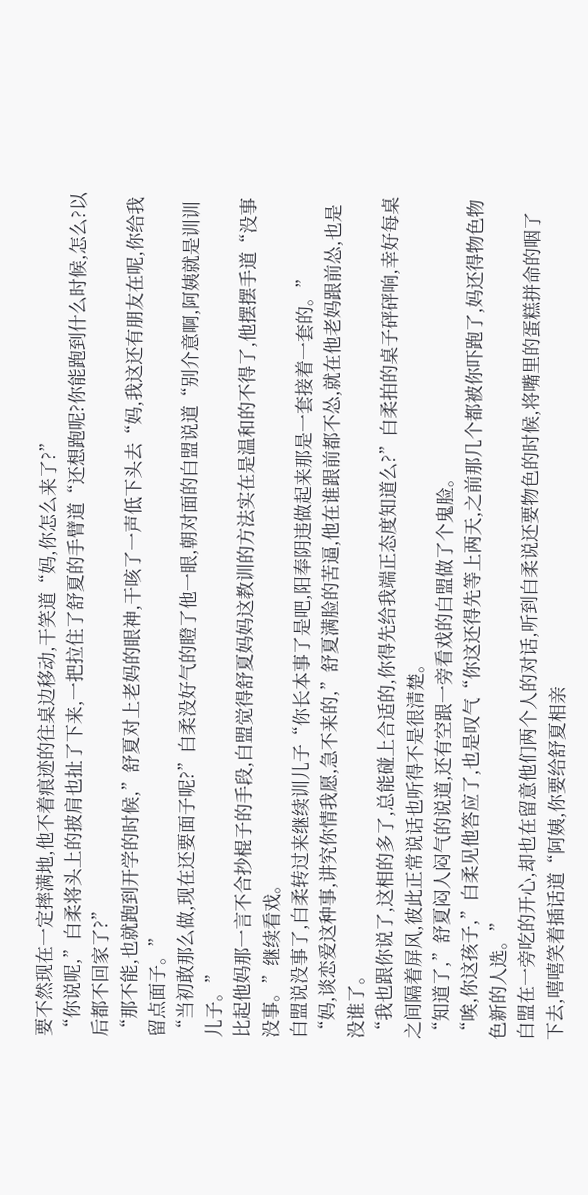要不然现在一定摔满地,他不着痕迹的往桌边移动,干笑道“妈,你怎么来了?”
“你说呢,”白柔将头上的披肩也扯了下来,一把拉住了舒夏的手臂道“还想跑呢?你能跑到什么时候,怎么?以后都不回家了?”
“那不能,也就跑到开学的时候,”舒夏对上老妈的眼神,干咳了一声低下头去“妈,我这还有朋友在呢,你给我留点面子。”
“当初敢那么做,现在还要面子呢?”白柔没好气的瞪了他一眼,朝对面的白盟说道“别介意啊,阿姨就是训训儿子。”
比起他妈那一言不合抄棍子的手段,白盟觉得舒夏妈妈这教训的方法实在是温和的不得了,他摆摆手道“没事没事。”继续看戏。
白盟说没事了,白柔转过来继续训儿子“你长本事了是吧,阳奉阴违做起来那是一套接着一套的。”
“妈,谈恋爱这种事,讲究你情我愿,急不来的,”舒夏满脸的苦逼,他在谁跟前都不怂,就在他老妈跟前怂,也是没谁了。
“我也跟你说了,这相的多了,总能碰上合适的,你得先给我端正态度知道么?”白柔拍的桌子砰砰响,幸好每桌之间隔着屏风,彼此正常说话也听得不是很清楚。
“知道了,”舒夏闷人闷气的说道,还有空跟一旁看戏的白盟做了个鬼脸。
“唉,你这孩子,”白柔见他答应了,也是叹气“你这还得先等上两天,之前那几个都被你吓跑了,妈还得物色物色新的人选。”
白盟在一旁吃的开心,却也在留意他们两个人的对话,听到白柔说还要物色的时候,将嘴里的蛋糕拼命的咽了下去,嘻嘻笑着插话道“阿姨,你要给舒夏相亲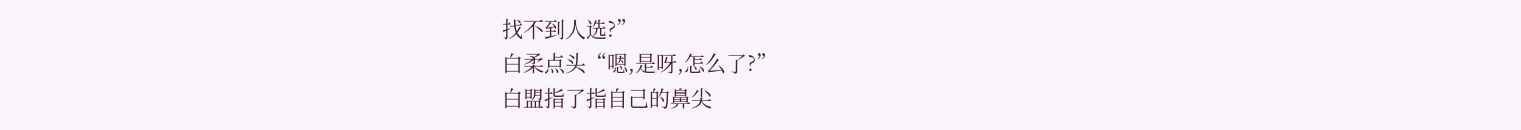找不到人选?”
白柔点头“嗯,是呀,怎么了?”
白盟指了指自己的鼻尖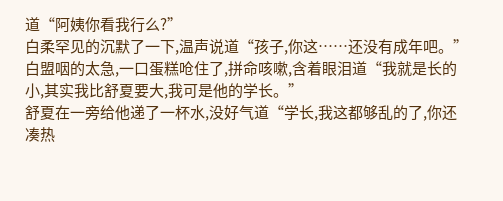道“阿姨你看我行么?”
白柔罕见的沉默了一下,温声说道“孩子,你这……还没有成年吧。”
白盟咽的太急,一口蛋糕呛住了,拼命咳嗽,含着眼泪道“我就是长的小,其实我比舒夏要大,我可是他的学长。”
舒夏在一旁给他递了一杯水,没好气道“学长,我这都够乱的了,你还凑热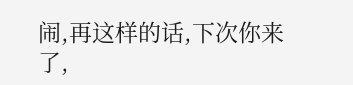闹,再这样的话,下次你来了,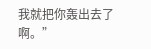我就把你轰出去了啊。”